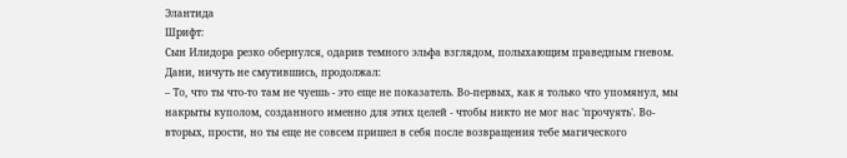Элантида
Шрифт:
Сын Илидора резко обернулся, одарив темного эльфа взглядом, полыхающим праведным гневом.
Дани, ничуть не смутившись, продолжал:
– То, что ты что-то там не чуешь - это еще не показатель. Во-первых, как я только что упомянул, мы накрыты куполом, созданного именно для этих целей - чтобы никто не мог нас 'прочуять'. Во-вторых, прости, но ты еще не совсем пришел в себя после возвращения тебе магического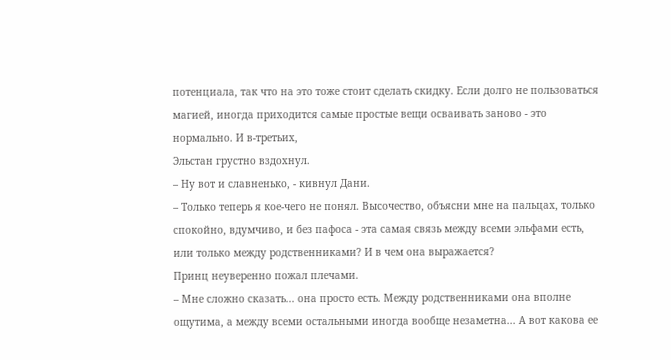потенциала, так что на это тоже стоит сделать скидку. Если долго не пользоваться магией, иногда приходится самые простые вещи осваивать заново - это нормально. И в-третьих,
Эльстан грустно вздохнул.
– Ну вот и славненько, - кивнул Дани.
– Только теперь я кое-чего не понял. Высочество, объясни мне на пальцах, только спокойно, вдумчиво, и без пафоса - эта самая связь между всеми эльфами есть, или только между родственниками? И в чем она выражается?
Принц неуверенно пожал плечами.
– Мне сложно сказать... она просто есть. Между родственниками она вполне ощутима, а между всеми остальными иногда вообще незаметна... А вот какова ее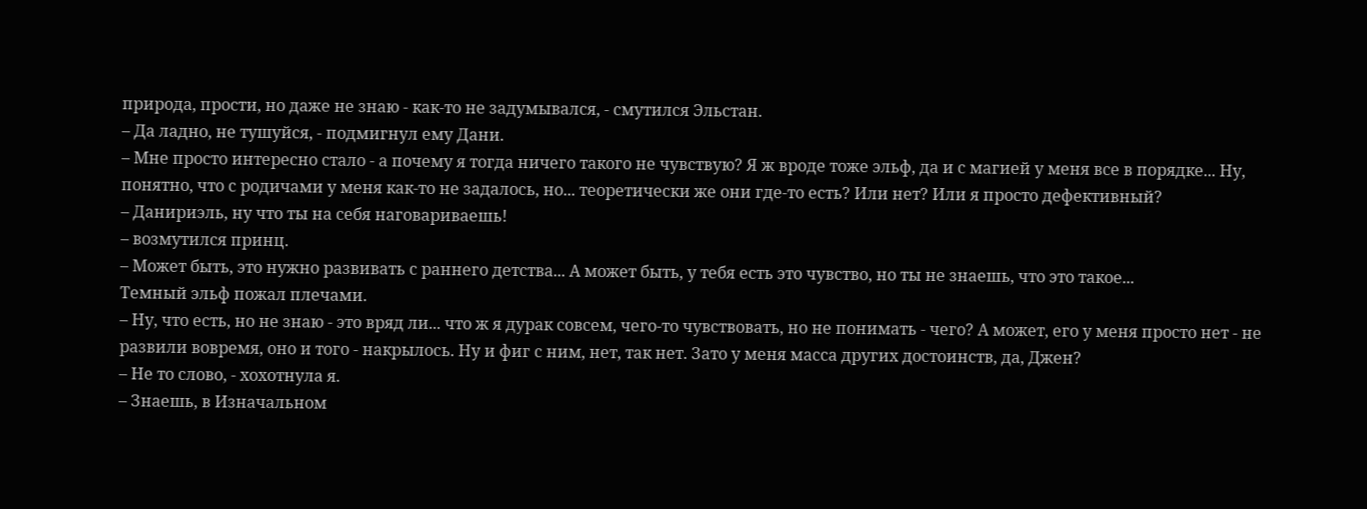природа, прости, но даже не знаю - как-то не задумывался, - смутился Эльстан.
– Да ладно, не тушуйся, - подмигнул ему Дани.
– Мне просто интересно стало - а почему я тогда ничего такого не чувствую? Я ж вроде тоже эльф, да и с магией у меня все в порядке... Ну, понятно, что с родичами у меня как-то не задалось, но... теоретически же они где-то есть? Или нет? Или я просто дефективный?
– Данириэль, ну что ты на себя наговариваешь!
– возмутился принц.
– Может быть, это нужно развивать с раннего детства... А может быть, у тебя есть это чувство, но ты не знаешь, что это такое...
Темный эльф пожал плечами.
– Ну, что есть, но не знаю - это вряд ли... что ж я дурак совсем, чего-то чувствовать, но не понимать - чего? А может, его у меня просто нет - не развили вовремя, оно и того - накрылось. Ну и фиг с ним, нет, так нет. Зато у меня масса других достоинств, да, Джен?
– Не то слово, - хохотнула я.
– Знаешь, в Изначальном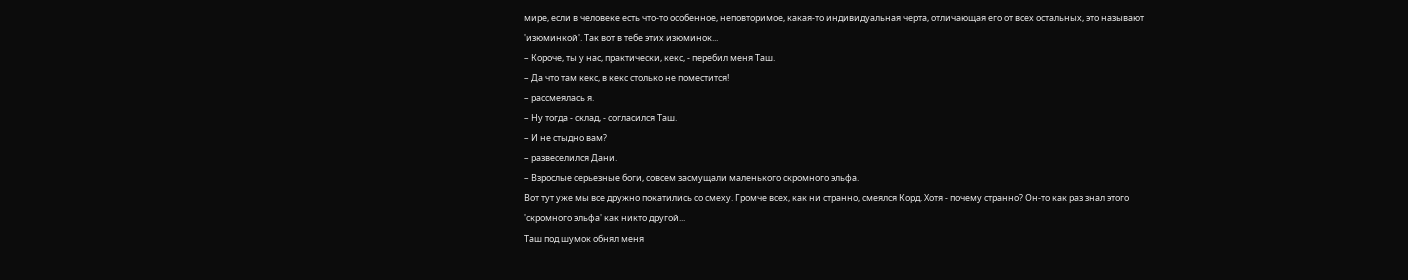мире, если в человеке есть что-то особенное, неповторимое, какая-то индивидуальная черта, отличающая его от всех остальных, это называют 'изюминкой'. Так вот в тебе этих изюминок...
– Короче, ты у нас, практически, кекс, - перебил меня Таш.
– Да что там кекс, в кекс столько не поместится!
– рассмеялась я.
– Ну тогда - склад, - согласился Таш.
– И не стыдно вам?
– развеселился Дани.
– Взрослые серьезные боги, совсем засмущали маленького скромного эльфа.
Вот тут уже мы все дружно покатились со смеху. Громче всех, как ни странно, смеялся Корд. Хотя - почему странно? Он-то как раз знал этого 'скромного эльфа' как никто другой...
Таш под шумок обнял меня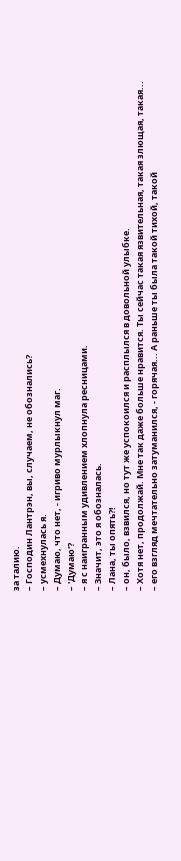за талию.
– Господин Лантрэн, вы, случаем, не обознались?
– усмехнулась я.
– Думаю, что нет, - игриво мурлыкнул маг.
– 'Думаю'?
– я с наигранным удивлением хлопнула ресницами.
– Значит, это я обозналась.
– Лана, ты опять?!
– он, было, взвился, но тут же успокоился и расплылся в довольной улыбке.
– Хотя нет, продолжай. Мне так даже больше нравится. Ты сейчас такая язвительная, такая злющая, такая...
– его взгляд мечтательно затуманился, - горячая... А раньше ты была такой тихой, такой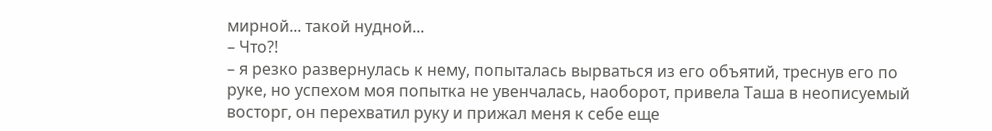мирной... такой нудной...
– Что?!
– я резко развернулась к нему, попыталась вырваться из его объятий, треснув его по руке, но успехом моя попытка не увенчалась, наоборот, привела Таша в неописуемый восторг, он перехватил руку и прижал меня к себе еще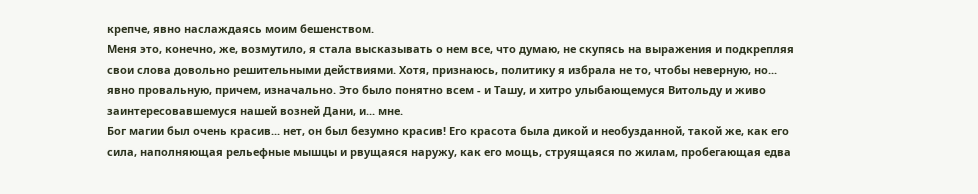крепче, явно наслаждаясь моим бешенством.
Меня это, конечно, же, возмутило, я стала высказывать о нем все, что думаю, не скупясь на выражения и подкрепляя свои слова довольно решительными действиями. Хотя, признаюсь, политику я избрала не то, чтобы неверную, но... явно провальную, причем, изначально. Это было понятно всем - и Ташу, и хитро улыбающемуся Витольду и живо заинтересовавшемуся нашей возней Дани, и... мне.
Бог магии был очень красив... нет, он был безумно красив! Его красота была дикой и необузданной, такой же, как его сила, наполняющая рельефные мышцы и рвущаяся наружу, как его мощь, струящаяся по жилам, пробегающая едва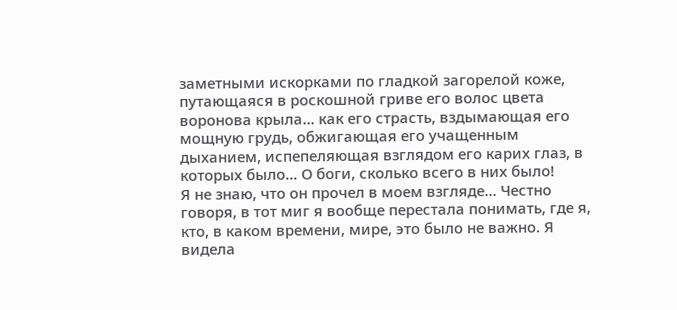заметными искорками по гладкой загорелой коже, путающаяся в роскошной гриве его волос цвета воронова крыла... как его страсть, вздымающая его мощную грудь, обжигающая его учащенным дыханием, испепеляющая взглядом его карих глаз, в которых было... О боги, сколько всего в них было!
Я не знаю, что он прочел в моем взгляде... Честно говоря, в тот миг я вообще перестала понимать, где я, кто, в каком времени, мире, это было не важно. Я видела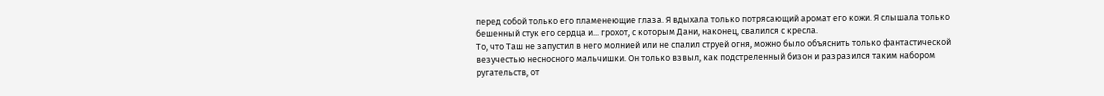перед собой только его пламенеющие глаза. Я вдыхала только потрясающий аромат его кожи. Я слышала только бешенный стук его сердца и... грохот, с которым Дани, наконец, свалился с кресла.
То, что Таш не запустил в него молнией или не спалил струей огня, можно было объяснить только фантастической везучестью несносного мальчишки. Он только взвыл, как подстреленный бизон и разразился таким набором ругательств, от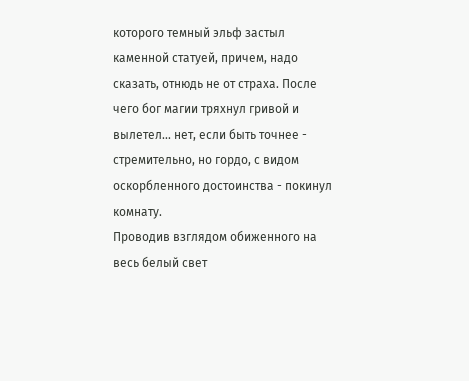которого темный эльф застыл каменной статуей, причем, надо сказать, отнюдь не от страха. После чего бог магии тряхнул гривой и вылетел... нет, если быть точнее - стремительно, но гордо, с видом оскорбленного достоинства - покинул комнату.
Проводив взглядом обиженного на весь белый свет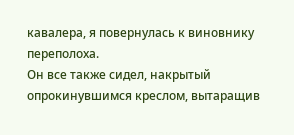кавалера, я повернулась к виновнику переполоха.
Он все также сидел, накрытый опрокинувшимся креслом, вытаращив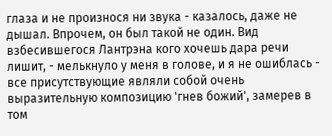глаза и не произнося ни звука - казалось, даже не дышал. Впрочем, он был такой не один. Вид взбесившегося Лантрэна кого хочешь дара речи лишит, - мелькнуло у меня в голове, и я не ошиблась - все присутствующие являли собой очень выразительную композицию 'гнев божий', замерев в том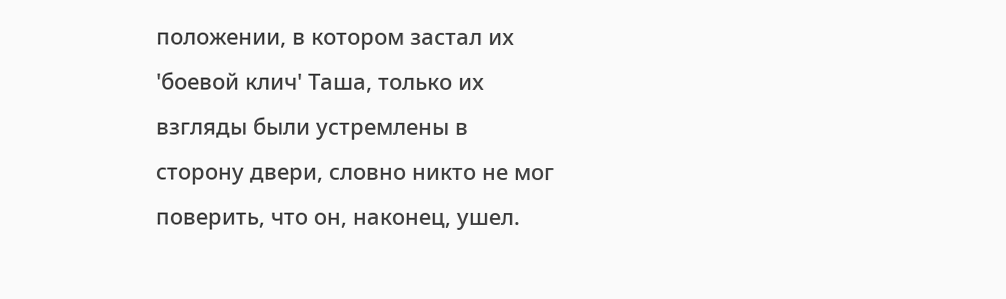положении, в котором застал их 'боевой клич' Таша, только их взгляды были устремлены в сторону двери, словно никто не мог поверить, что он, наконец, ушел.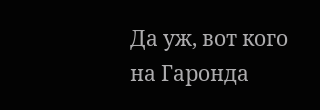Да уж, вот кого на Гаронда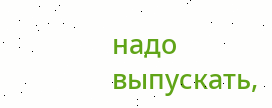надо выпускать,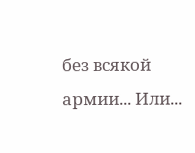без всякой армии... Или...